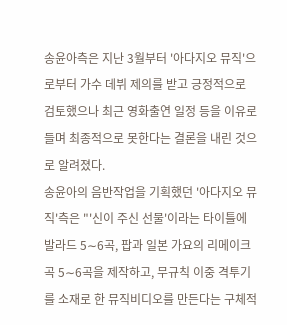송윤아측은 지난 3월부터 '아다지오 뮤직'으로부터 가수 데뷔 제의를 받고 긍정적으로 검토했으나 최근 영화출연 일정 등을 이유로 들며 최종적으로 못한다는 결론을 내린 것으로 알려졌다.
송윤아의 음반작업을 기획했던 '아다지오 뮤직'측은 "'신이 주신 선물'이라는 타이틀에 발라드 5∼6곡, 팝과 일본 가요의 리메이크곡 5∼6곡을 제작하고, 무규칙 이중 격투기를 소재로 한 뮤직비디오를 만든다는 구체적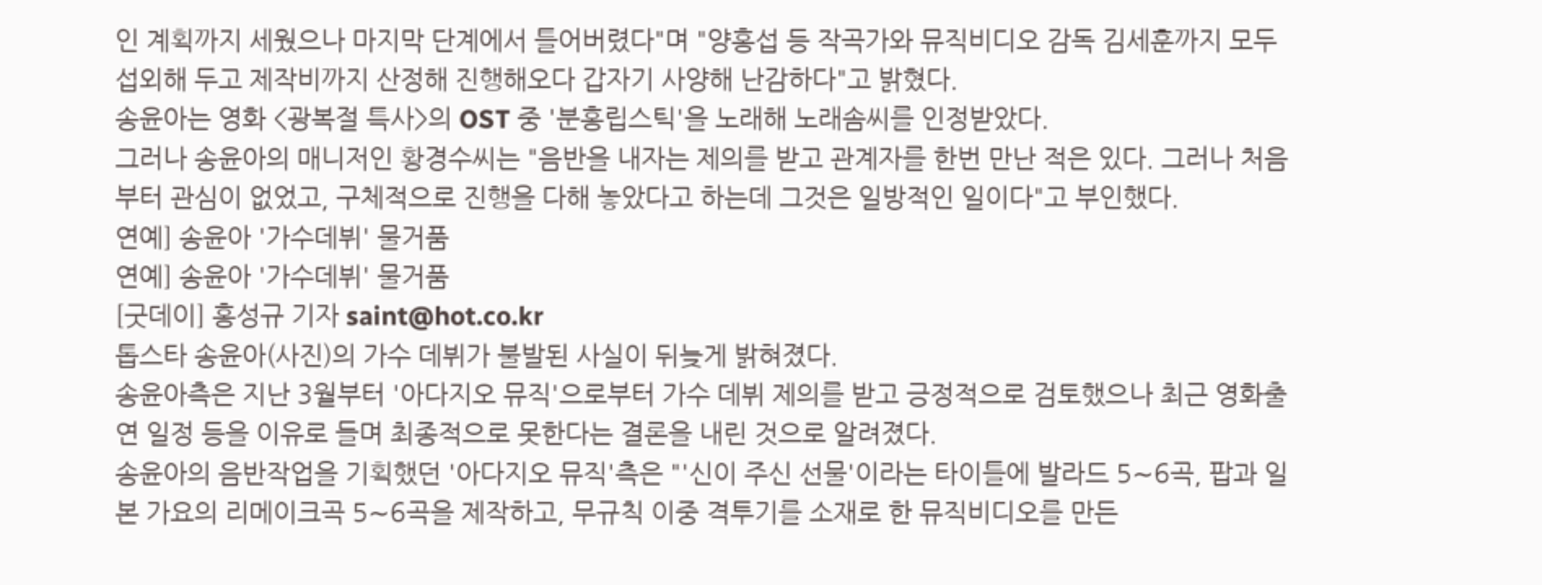인 계획까지 세웠으나 마지막 단계에서 틀어버렸다"며 "양홍섭 등 작곡가와 뮤직비디오 감독 김세훈까지 모두 섭외해 두고 제작비까지 산정해 진행해오다 갑자기 사양해 난감하다"고 밝혔다.
송윤아는 영화 <광복절 특사>의 OST 중 '분홍립스틱'을 노래해 노래솜씨를 인정받았다.
그러나 송윤아의 매니저인 황경수씨는 "음반을 내자는 제의를 받고 관계자를 한번 만난 적은 있다. 그러나 처음부터 관심이 없었고, 구체적으로 진행을 다해 놓았다고 하는데 그것은 일방적인 일이다"고 부인했다.
연예] 송윤아 '가수데뷔' 물거품
연예] 송윤아 '가수데뷔' 물거품
[굿데이] 홍성규 기자 saint@hot.co.kr
톱스타 송윤아(사진)의 가수 데뷔가 불발된 사실이 뒤늦게 밝혀졌다.
송윤아측은 지난 3월부터 '아다지오 뮤직'으로부터 가수 데뷔 제의를 받고 긍정적으로 검토했으나 최근 영화출연 일정 등을 이유로 들며 최종적으로 못한다는 결론을 내린 것으로 알려졌다.
송윤아의 음반작업을 기획했던 '아다지오 뮤직'측은 "'신이 주신 선물'이라는 타이틀에 발라드 5∼6곡, 팝과 일본 가요의 리메이크곡 5∼6곡을 제작하고, 무규칙 이중 격투기를 소재로 한 뮤직비디오를 만든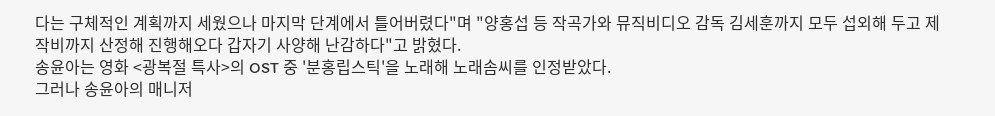다는 구체적인 계획까지 세웠으나 마지막 단계에서 틀어버렸다"며 "양홍섭 등 작곡가와 뮤직비디오 감독 김세훈까지 모두 섭외해 두고 제작비까지 산정해 진행해오다 갑자기 사양해 난감하다"고 밝혔다.
송윤아는 영화 <광복절 특사>의 OST 중 '분홍립스틱'을 노래해 노래솜씨를 인정받았다.
그러나 송윤아의 매니저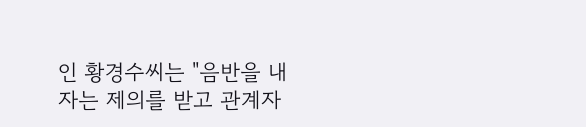인 황경수씨는 "음반을 내자는 제의를 받고 관계자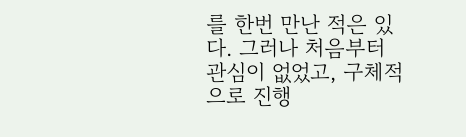를 한번 만난 적은 있다. 그러나 처음부터 관심이 없었고, 구체적으로 진행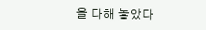을 다해 놓았다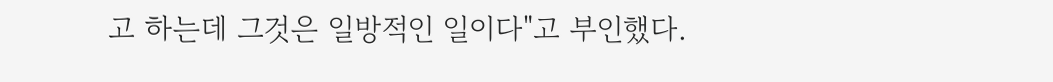고 하는데 그것은 일방적인 일이다"고 부인했다.